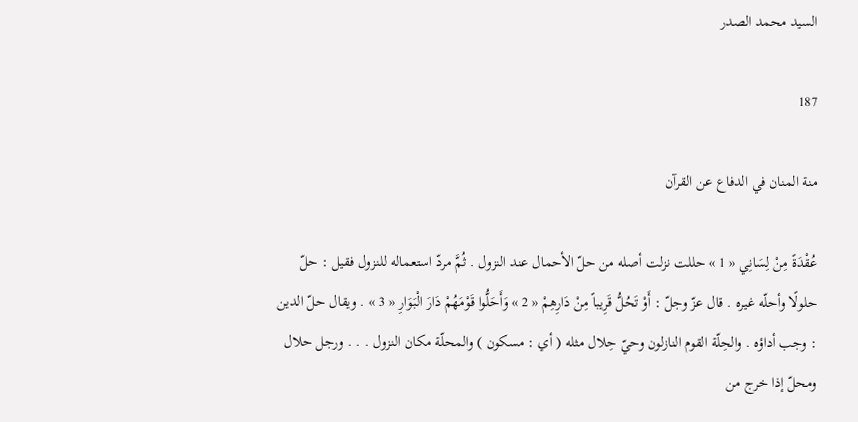السيد محمد الصدر

187

منة المنان في الدفاع عن القرآن

عُقْدَةً مِنْ لِسَانِي « 1 » حللت نزلت أصله من حلّ الأحمال عند النزول . ثُمَّ مردّ استعماله للنزول فقيل : حلّ حلولًا وأحلّه غيره . قال عزّ وجلّ : أَوْ تَحُلُّ قَرِيباً مِنْ دَارِهِمْ « 2 » وَأَحَلُّوا قَوْمَهُمْ دَارَ الْبَوَارِ « 3 » . ويقال حلّ الدين : وجب أداؤه . والحِلّة القوم النازلون وحيّ حِلال مثله ( أي : مسكون ) والمحلّة مكان النزول . . . ورجل حلال ومحلّ إذا خرج من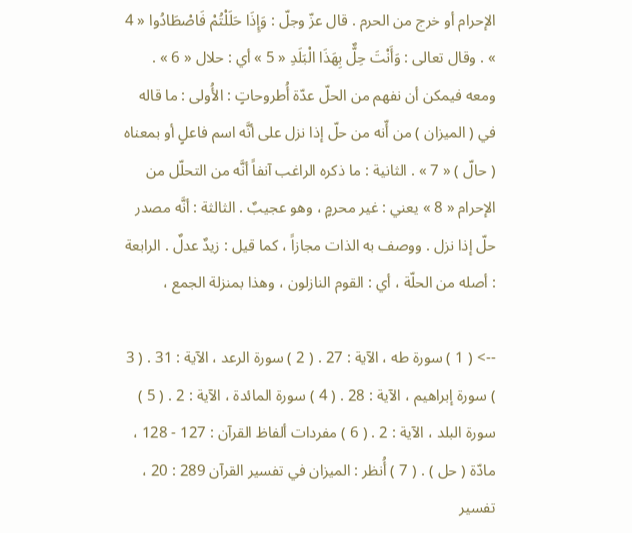الإحرام أو خرج من الحرم . قال عزّ وجلّ : وَإِذَا حَلَلْتُمْ فَاصْطَادُوا « 4 » . وقال تعالى : وَأَنْتَ حِلٌّ بِهَذَا الْبَلَدِ « 5 » أي : حلال « 6 » . ومعه فيمكن أن نفهم من الحلّ عدّة أُطروحاتٍ : الأُولى : ما قاله في ( الميزان ) من أّنه من حلّ إذا نزل على أنَّه اسم فاعلٍ أو بمعناه ( حالّ ) « 7 » . الثانية : ما ذكره الراغب آنفاً أنَّه من التحلّل من الإحرام « 8 » يعني : غير محرمٍ ، وهو عجيبٌ . الثالثة : أنَّه مصدر حلّ إذا نزل . ووصف به الذات مجازاً ، كما قيل : زيدٌ عدلٌ . الرابعة : أصله من الحلّة ، أي : القوم النازلون ، وهذا بمنزلة الجمع ،

--> ( 1 ) سورة طه ، الآية : 27 . ( 2 ) سورة الرعد ، الآية : 31 . ( 3 ) سورة إبراهيم ، الآية : 28 . ( 4 ) سورة المائدة ، الآية : 2 . ( 5 ) سورة البلد ، الآية : 2 . ( 6 ) مفردات ألفاظ القرآن : 127 - 128 ، مادّة ( حل ) . ( 7 ) أُنظر : الميزان في تفسير القرآن 289 : 20 ، تفسير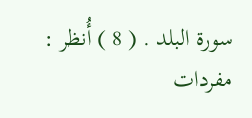سورة البلد . ( 8 ) أُنظر : مفردات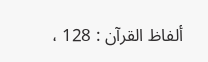ألفاظ القرآن : 128 ،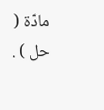مادّة ( حل ) .